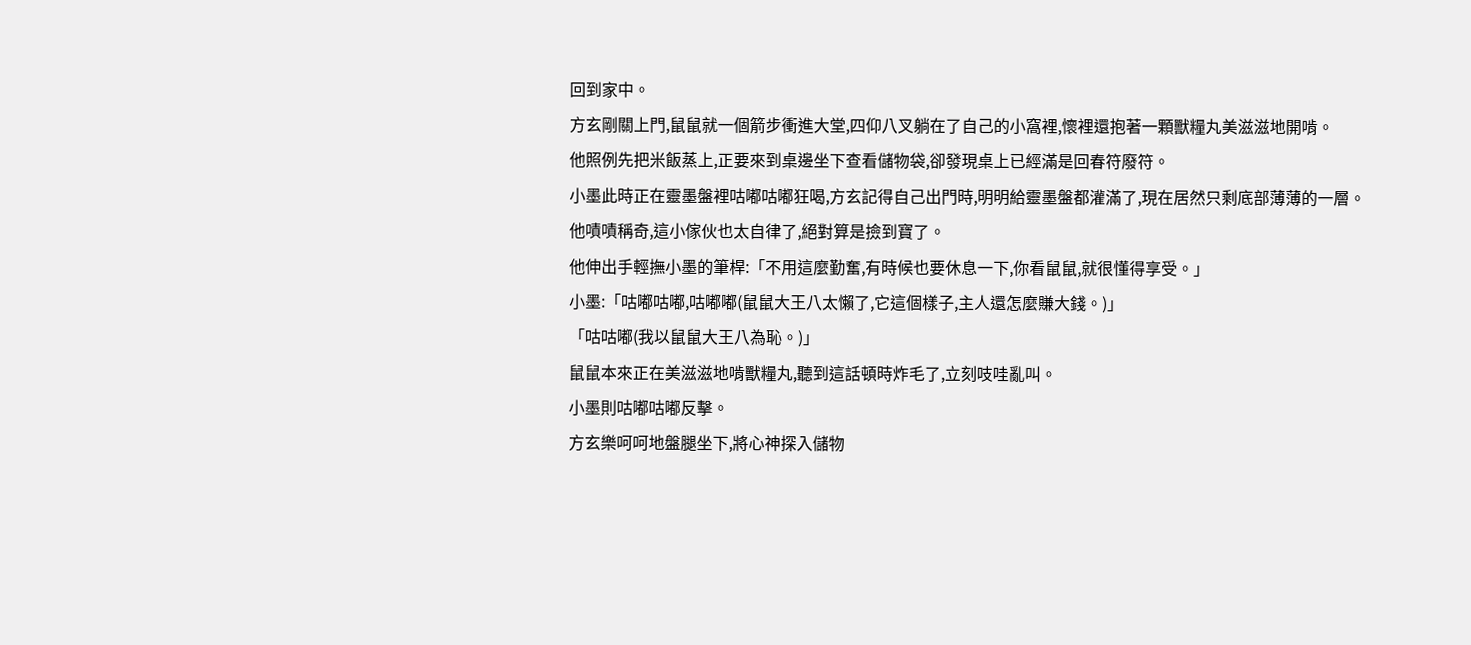回到家中。
方玄剛關上門,鼠鼠就一個箭步衝進大堂,四仰八叉躺在了自己的小窩裡,懷裡還抱著一顆獸糧丸美滋滋地開啃。
他照例先把米飯蒸上,正要來到桌邊坐下查看儲物袋,卻發現桌上已經滿是回春符廢符。
小墨此時正在靈墨盤裡咕嘟咕嘟狂喝,方玄記得自己出門時,明明給靈墨盤都灌滿了,現在居然只剩底部薄薄的一層。
他嘖嘖稱奇,這小傢伙也太自律了,絕對算是撿到寶了。
他伸出手輕撫小墨的筆桿:「不用這麼勤奮,有時候也要休息一下,你看鼠鼠,就很懂得享受。」
小墨:「咕嘟咕嘟,咕嘟嘟(鼠鼠大王八太懶了,它這個樣子,主人還怎麼賺大錢。)」
「咕咕嘟(我以鼠鼠大王八為恥。)」
鼠鼠本來正在美滋滋地啃獸糧丸,聽到這話頓時炸毛了,立刻吱哇亂叫。
小墨則咕嘟咕嘟反擊。
方玄樂呵呵地盤腿坐下,將心神探入儲物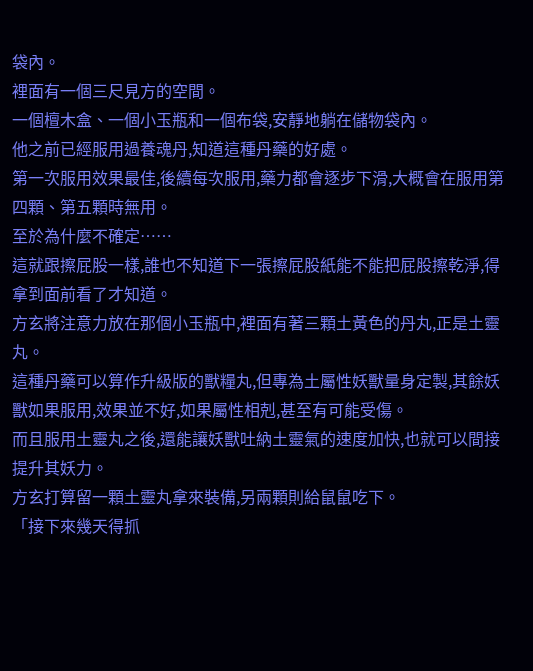袋內。
裡面有一個三尺見方的空間。
一個檀木盒、一個小玉瓶和一個布袋,安靜地躺在儲物袋內。
他之前已經服用過養魂丹,知道這種丹藥的好處。
第一次服用效果最佳,後續每次服用,藥力都會逐步下滑,大概會在服用第四顆、第五顆時無用。
至於為什麼不確定……
這就跟擦屁股一樣,誰也不知道下一張擦屁股紙能不能把屁股擦乾淨,得拿到面前看了才知道。
方玄將注意力放在那個小玉瓶中,裡面有著三顆土黃色的丹丸,正是土靈丸。
這種丹藥可以算作升級版的獸糧丸,但專為土屬性妖獸量身定製,其餘妖獸如果服用,效果並不好,如果屬性相剋,甚至有可能受傷。
而且服用土靈丸之後,還能讓妖獸吐納土靈氣的速度加快,也就可以間接提升其妖力。
方玄打算留一顆土靈丸拿來裝備,另兩顆則給鼠鼠吃下。
「接下來幾天得抓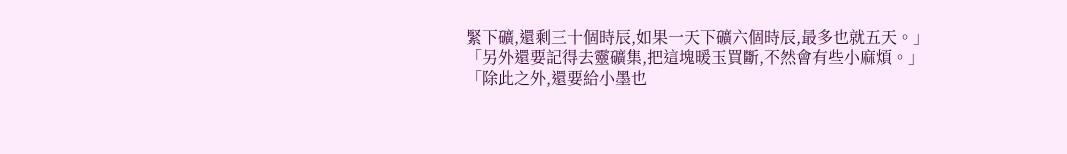緊下礦,還剩三十個時辰,如果一天下礦六個時辰,最多也就五天。」
「另外還要記得去靈礦集,把這塊暖玉買斷,不然會有些小麻煩。」
「除此之外,還要給小墨也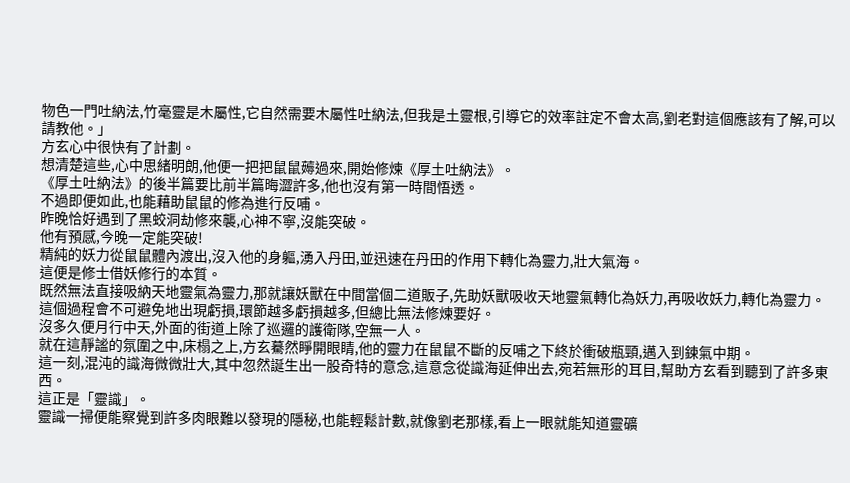物色一門吐納法,竹毫靈是木屬性,它自然需要木屬性吐納法,但我是土靈根,引導它的效率註定不會太高,劉老對這個應該有了解,可以請教他。」
方玄心中很快有了計劃。
想清楚這些,心中思緒明朗,他便一把把鼠鼠薅過來,開始修煉《厚土吐納法》。
《厚土吐納法》的後半篇要比前半篇晦澀許多,他也沒有第一時間悟透。
不過即便如此,也能藉助鼠鼠的修為進行反哺。
昨晚恰好遇到了黑蛟洞劫修來襲,心神不寧,沒能突破。
他有預感,今晚一定能突破!
精純的妖力從鼠鼠體內渡出,沒入他的身軀,湧入丹田,並迅速在丹田的作用下轉化為靈力,壯大氣海。
這便是修士借妖修行的本質。
既然無法直接吸納天地靈氣為靈力,那就讓妖獸在中間當個二道販子,先助妖獸吸收天地靈氣轉化為妖力,再吸收妖力,轉化為靈力。
這個過程會不可避免地出現虧損,環節越多虧損越多,但總比無法修煉要好。
沒多久便月行中天,外面的街道上除了巡邏的護衛隊,空無一人。
就在這靜謐的氛圍之中,床榻之上,方玄驀然睜開眼睛,他的靈力在鼠鼠不斷的反哺之下終於衝破瓶頸,邁入到鍊氣中期。
這一刻,混沌的識海微微壯大,其中忽然誕生出一股奇特的意念,這意念從識海延伸出去,宛若無形的耳目,幫助方玄看到聽到了許多東西。
這正是「靈識」。
靈識一掃便能察覺到許多肉眼難以發現的隱秘,也能輕鬆計數,就像劉老那樣,看上一眼就能知道靈礦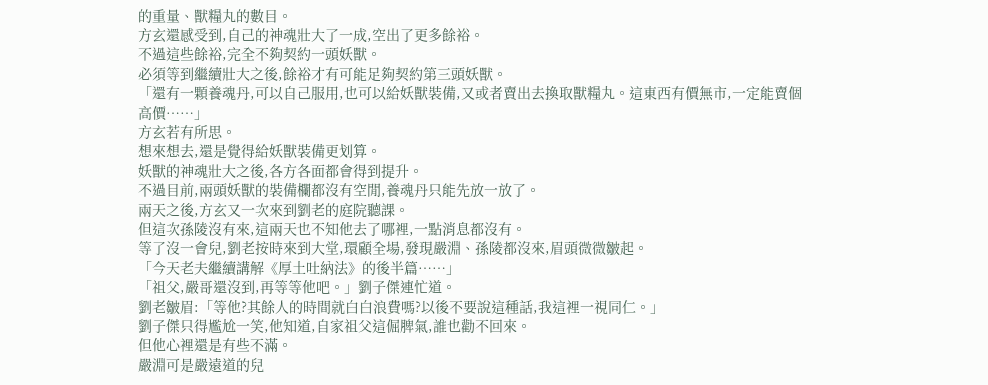的重量、獸糧丸的數目。
方玄還感受到,自己的神魂壯大了一成,空出了更多餘裕。
不過這些餘裕,完全不夠契約一頭妖獸。
必須等到繼續壯大之後,餘裕才有可能足夠契約第三頭妖獸。
「還有一顆養魂丹,可以自己服用,也可以給妖獸裝備,又或者賣出去換取獸糧丸。這東西有價無市,一定能賣個高價……」
方玄若有所思。
想來想去,還是覺得給妖獸裝備更划算。
妖獸的神魂壯大之後,各方各面都會得到提升。
不過目前,兩頭妖獸的裝備欄都沒有空閒,養魂丹只能先放一放了。
兩天之後,方玄又一次來到劉老的庭院聽課。
但這次孫陵沒有來,這兩天也不知他去了哪裡,一點消息都沒有。
等了沒一會兒,劉老按時來到大堂,環顧全場,發現嚴淵、孫陵都沒來,眉頭微微皺起。
「今天老夫繼續講解《厚土吐納法》的後半篇……」
「祖父,嚴哥還沒到,再等等他吧。」劉子傑連忙道。
劉老皺眉:「等他?其餘人的時間就白白浪費嗎?以後不要說這種話,我這裡一視同仁。」
劉子傑只得尷尬一笑,他知道,自家祖父這倔脾氣,誰也勸不回來。
但他心裡還是有些不滿。
嚴淵可是嚴遠道的兒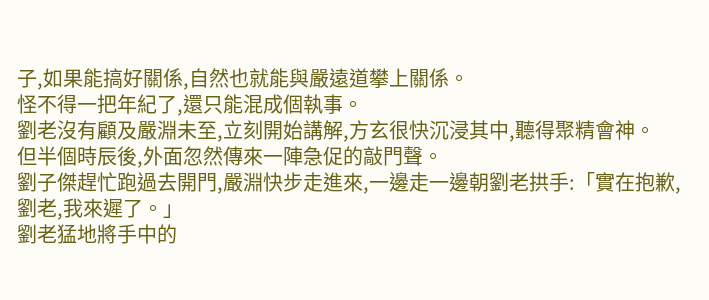子,如果能搞好關係,自然也就能與嚴遠道攀上關係。
怪不得一把年紀了,還只能混成個執事。
劉老沒有顧及嚴淵未至,立刻開始講解,方玄很快沉浸其中,聽得聚精會神。
但半個時辰後,外面忽然傳來一陣急促的敲門聲。
劉子傑趕忙跑過去開門,嚴淵快步走進來,一邊走一邊朝劉老拱手:「實在抱歉,劉老,我來遲了。」
劉老猛地將手中的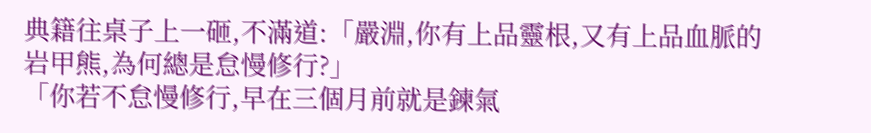典籍往桌子上一砸,不滿道:「嚴淵,你有上品靈根,又有上品血脈的岩甲熊,為何總是怠慢修行?」
「你若不怠慢修行,早在三個月前就是鍊氣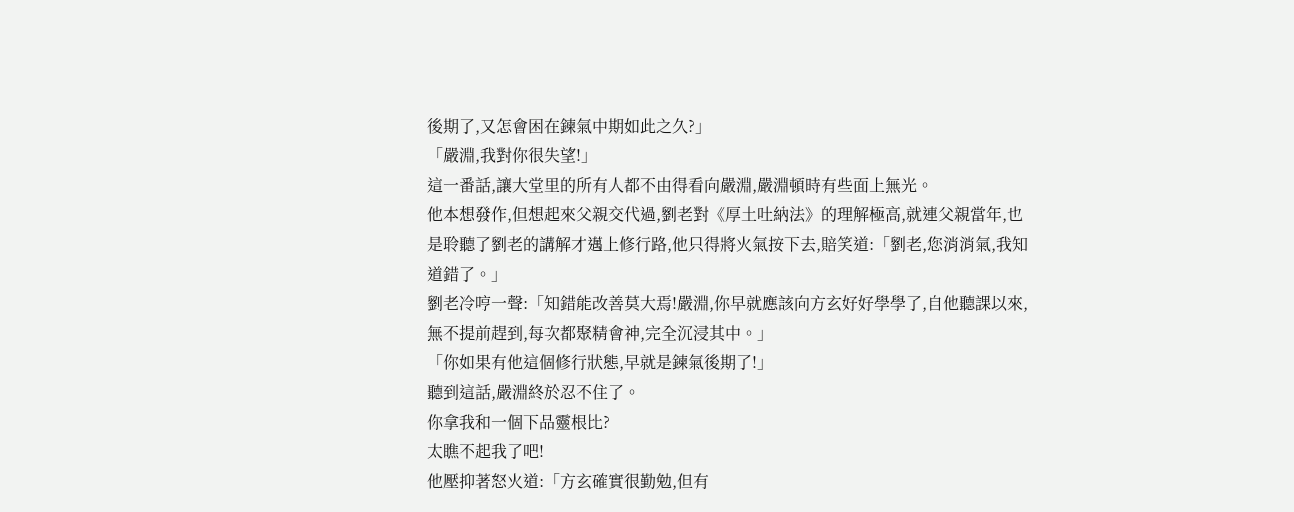後期了,又怎會困在鍊氣中期如此之久?」
「嚴淵,我對你很失望!」
這一番話,讓大堂里的所有人都不由得看向嚴淵,嚴淵頓時有些面上無光。
他本想發作,但想起來父親交代過,劉老對《厚土吐納法》的理解極高,就連父親當年,也是聆聽了劉老的講解才邁上修行路,他只得將火氣按下去,賠笑道:「劉老,您消消氣,我知道錯了。」
劉老冷哼一聲:「知錯能改善莫大焉!嚴淵,你早就應該向方玄好好學學了,自他聽課以來,無不提前趕到,每次都聚精會神,完全沉浸其中。」
「你如果有他這個修行狀態,早就是鍊氣後期了!」
聽到這話,嚴淵終於忍不住了。
你拿我和一個下品靈根比?
太瞧不起我了吧!
他壓抑著怒火道:「方玄確實很勤勉,但有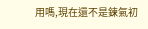用嗎,現在還不是鍊氣初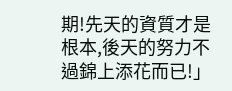期!先天的資質才是根本,後天的努力不過錦上添花而已!」